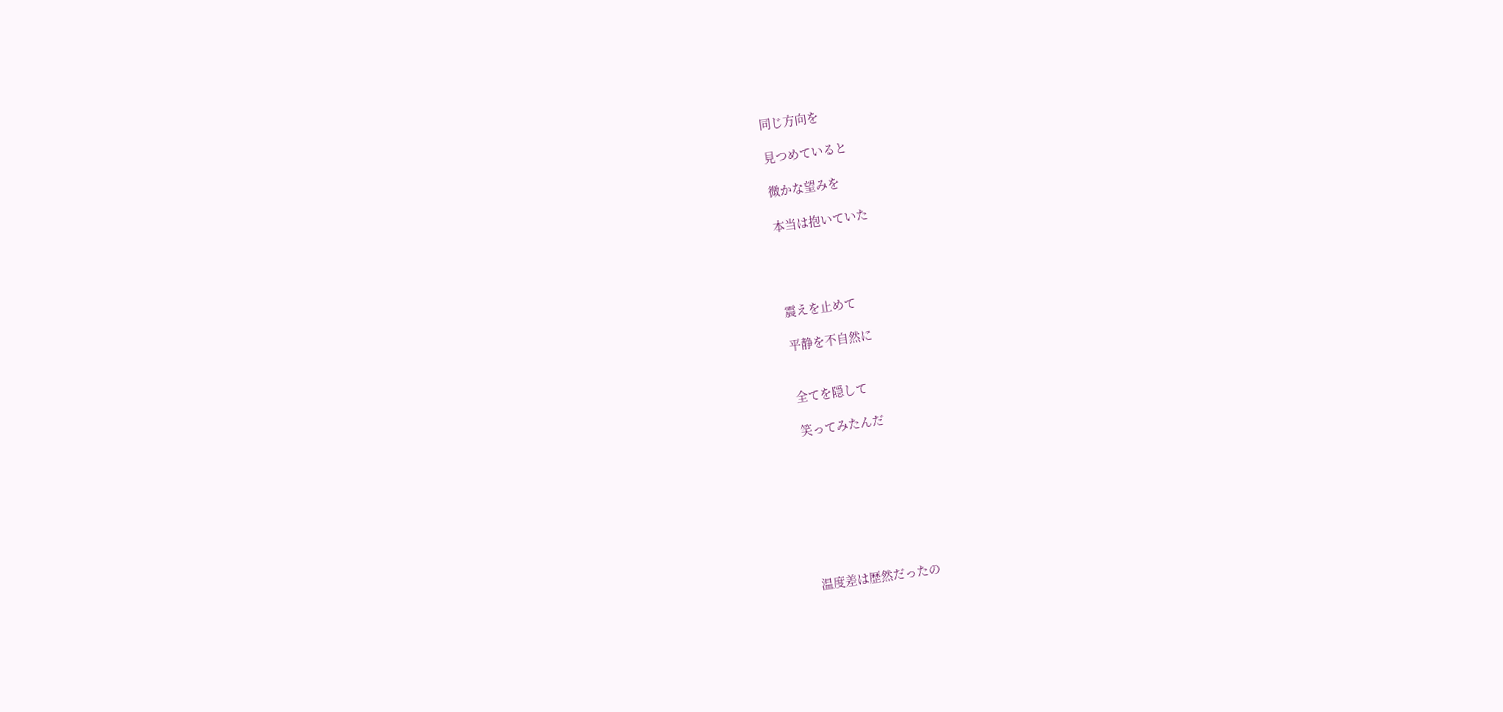同じ方向を

見つめていると

微かな望みを

本当は抱いていた




震えを止めて

平静を不自然に


全てを隠して

笑ってみたんだ








温度差は歴然だったの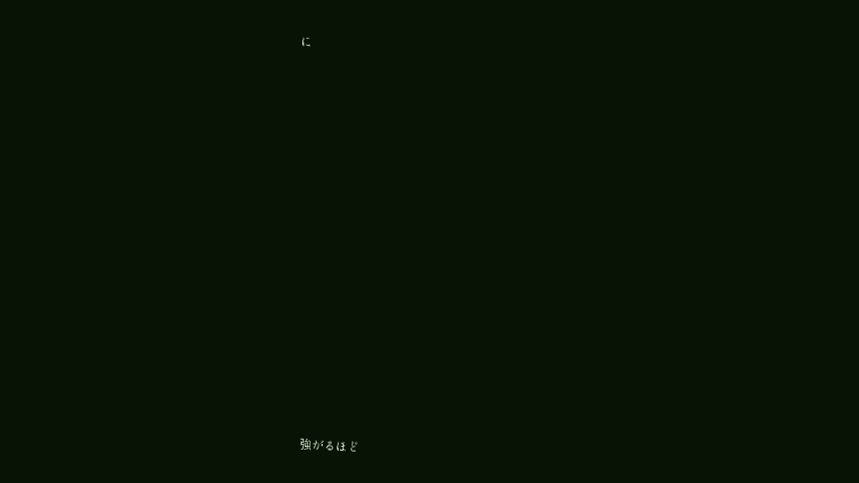に

















強がるほど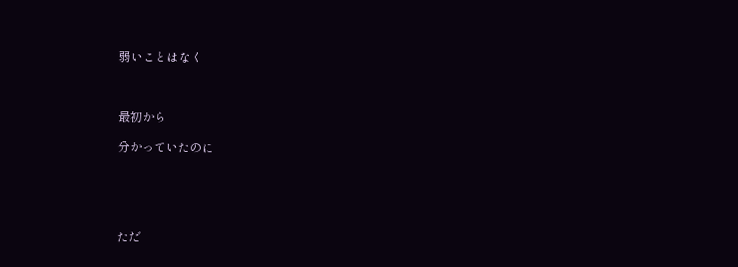弱いことはなく



最初から

分かっていたのに





ただ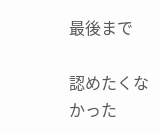最後まで

認めたくなかった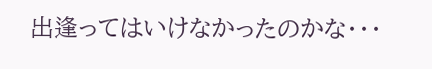出逢ってはいけなかったのかな・・・